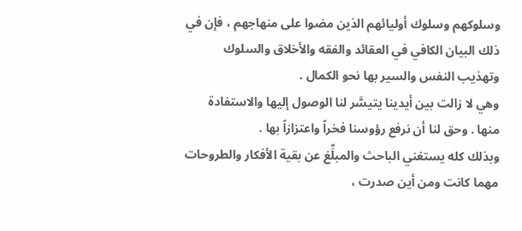وسلوكهم وسلوك أوليائهم الذين مضوا على منهاجهم ، فإن في ذلك البيان الكافي في العقائد والفقه والأخلاق والسلوك وتهذيب النفس والسير بها نحو الكمال .
وهي لا زالت بين أيدينا يتيسَّر لنا الوصول إليها والاستفادة منها . وحق لنا أن نرفع رؤوسنا فخراً واعتزازاً بها .
وبذلك كله يستغني الباحث والمبلِّغ عن بقية الأفكار والطروحات مهما كانت ومن أين صدرت ،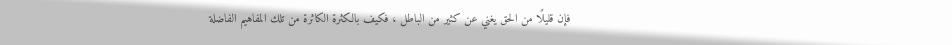فإن قليلًا من الحق يغني عن كثير من الباطل ، فكيف بالكثرة الكاثرة من تلك المفاهيم الفاضلة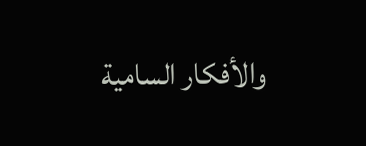والأفكار السامية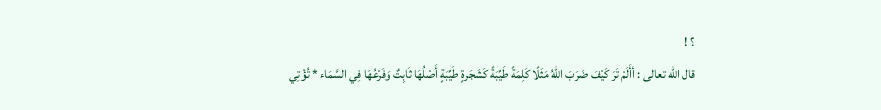؟ !
قال الله تعالى : أأَلَمْ تَرَ كَيْفَ ضَرَبَ اللّهُ مَثَلًا كَلِمَةً طَيِّبَةً كَشَجَرةٍ طَيِّبَةٍ أَصْلُهَا ثَابِتٌ وَفَرْعُهَا فِي السَّمَاء * تُؤْتِي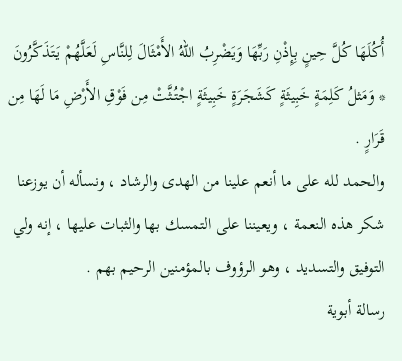أُكُلَهَا كُلَّ حِينٍ بِإِذْنِ رَبِّهَا وَيَضْرِبُ اللّهُ الأَمْثَالَ لِلنَّاسِ لَعَلَّهُمْ يَتَذَكَّرُونَ * وَمَثلُ كَلِمَةٍ خَبِيثَةٍ كَشَجَرَةٍ خَبِيثَةٍ اجْتُثَّتْ مِن فَوْقِ الأَرْضِ مَا لَهَا مِن قَرَارٍ .
والحمد لله على ما أنعم علينا من الهدى والرشاد ، ونسأله أن يوزعنا شكر هذه النعمة ، ويعيننا على التمسك بها والثبات عليها ، إنه ولي التوفيق والتسديد ، وهو الرؤوف بالمؤمنين الرحيم بهم .
رسالة أبوية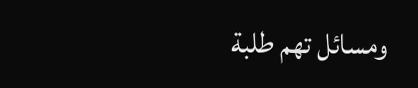ومسائل تهم طلبة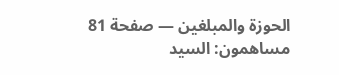الحوزة والمبلغين — صفحة 81
مساهمون: السيد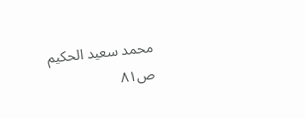محمد سعيد الحكيم
ص٨١